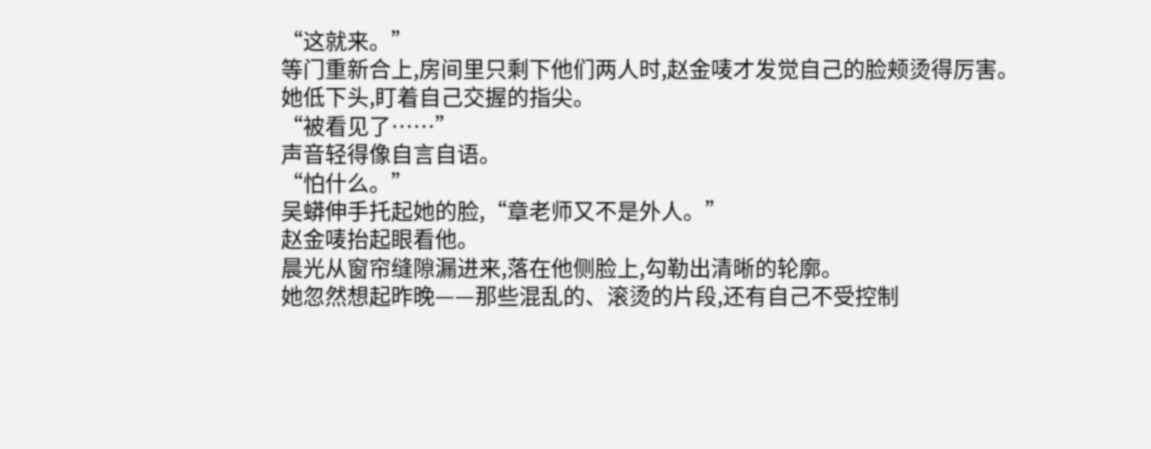“这就来。”
等门重新合上,房间里只剩下他们两人时,赵金唛才发觉自己的脸颊烫得厉害。
她低下头,盯着自己交握的指尖。
“被看见了……”
声音轻得像自言自语。
“怕什么。”
吴蟒伸手托起她的脸,“章老师又不是外人。”
赵金唛抬起眼看他。
晨光从窗帘缝隙漏进来,落在他侧脸上,勾勒出清晰的轮廓。
她忽然想起昨晚——那些混乱的、滚烫的片段,还有自己不受控制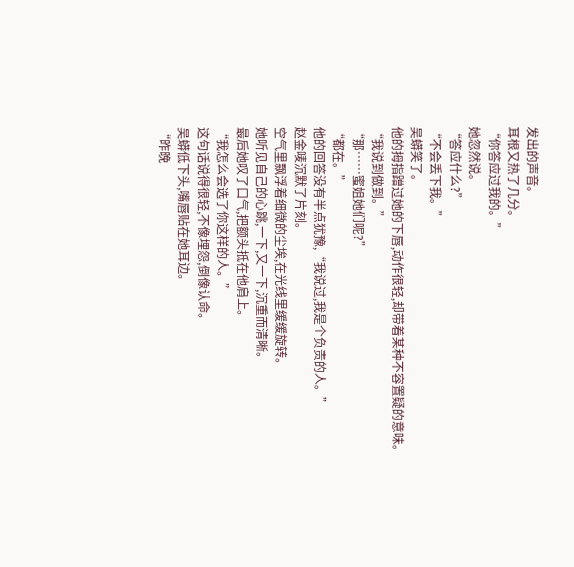发出的声音。
耳根又热了几分。
“你答应过我的。”
她忽然说。
“答应什么?”
“不会丢下我。”
吴蟒笑了。
他的拇指蹭过她的下唇,动作很轻,却带着某种不容置疑的意味。
“我说到做到。”
“那……蜜姐她们呢?”
“都在。”
他的回答没有半点犹豫,“我说过,我是个负责的人。”
赵金唛沉默了片刻。
空气里飘浮着细微的尘埃,在光线里缓缓旋转。
她听见自己的心跳,一下,又一下,沉重而清晰。
最后她叹了口气,把额头抵在他肩上。
“我怎么会选了你这样的人。”
这句话说得很轻,不像埋怨,倒像认命。
吴蟒低下头,嘴唇贴在她耳边。
“昨晚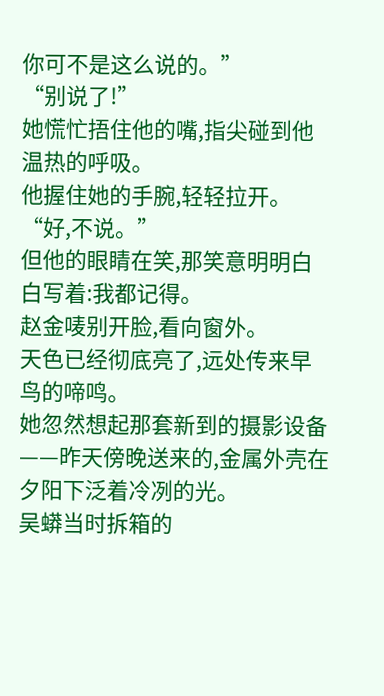你可不是这么说的。”
“别说了!”
她慌忙捂住他的嘴,指尖碰到他温热的呼吸。
他握住她的手腕,轻轻拉开。
“好,不说。”
但他的眼睛在笑,那笑意明明白白写着:我都记得。
赵金唛别开脸,看向窗外。
天色已经彻底亮了,远处传来早鸟的啼鸣。
她忽然想起那套新到的摄影设备——昨天傍晚送来的,金属外壳在夕阳下泛着冷冽的光。
吴蟒当时拆箱的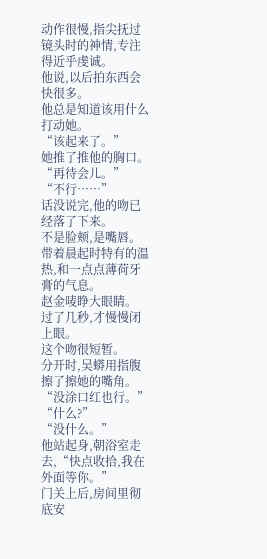动作很慢,指尖抚过镜头时的神情,专注得近乎虔诚。
他说,以后拍东西会快很多。
他总是知道该用什么打动她。
“该起来了。”
她推了推他的胸口。
“再待会儿。”
“不行……”
话没说完,他的吻已经落了下来。
不是脸颊,是嘴唇。
带着晨起时特有的温热,和一点点薄荷牙膏的气息。
赵金唛睁大眼睛。
过了几秒,才慢慢闭上眼。
这个吻很短暂。
分开时,吴蟒用指腹擦了擦她的嘴角。
“没涂口红也行。”
“什么?”
“没什么。”
他站起身,朝浴室走去,“快点收拾,我在外面等你。”
门关上后,房间里彻底安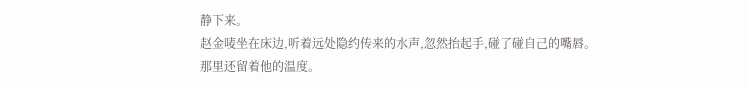静下来。
赵金唛坐在床边,听着远处隐约传来的水声,忽然抬起手,碰了碰自己的嘴唇。
那里还留着他的温度。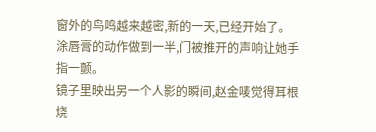窗外的鸟鸣越来越密,新的一天,已经开始了。
涂唇膏的动作做到一半,门被推开的声响让她手指一颤。
镜子里映出另一个人影的瞬间,赵金唛觉得耳根烧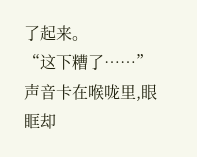了起来。
“这下糟了……”
声音卡在喉咙里,眼眶却